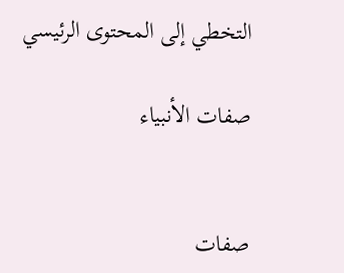التخطي إلى المحتوى الرئيسي

صفات الأنبياء


صفات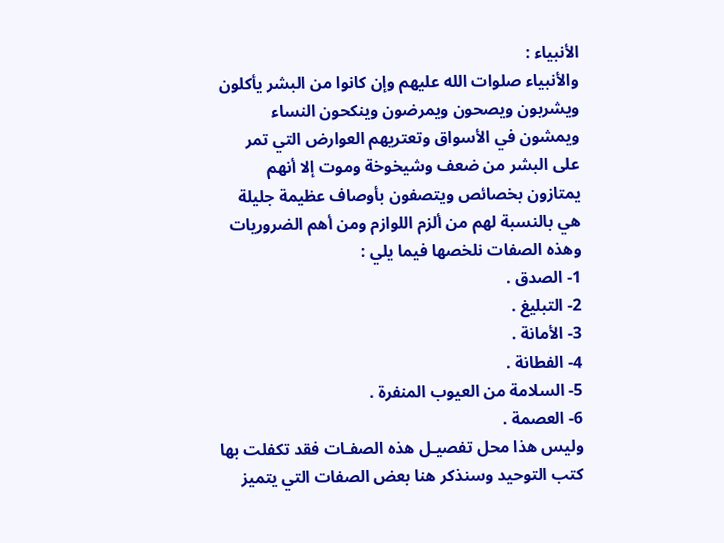الأنبياء :
والأنبياء صلوات الله عليهم وإن كانوا من البشر يأكلون ويشربون ويصحون ويمرضون وينكحون النساء ويمشون في الأسواق وتعتريهم العوارض التي تمر على البشر من ضعف وشيخوخة وموت إلا أنهم يمتازون بخصائص ويتصفون بأوصاف عظيمة جليلة هي بالنسبة لهم من ألزم اللوازم ومن أهم الضروريات وهذه الصفات نلخصها فيما يلي :
1- الصدق .
2- التبليغ .
3- الأمانة .
4- الفطانة .
5- السلامة من العيوب المنفرة .
6- العصمة .
وليس هذا محل تفصيـل هذه الصفـات فقد تكفلت بها كتب التوحيد وسنذكر هنا بعض الصفات التي يتميز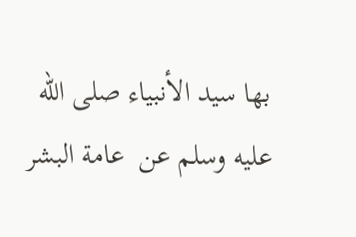بها سيد الأنبياء صلى الله عليه وسلم عن  عامة البشر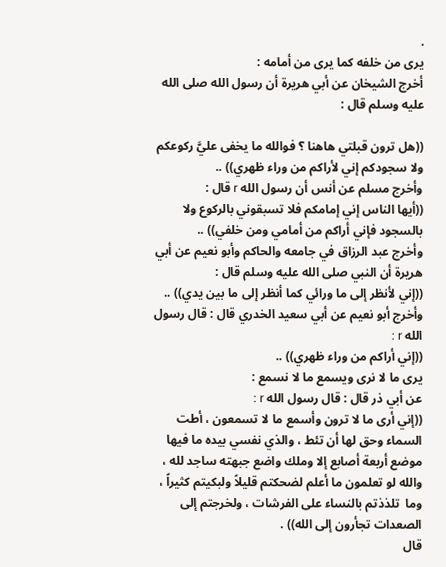.
يرى من خلفه كما يرى من أمامه :
أخرج الشيخان عن أبي هريرة أن رسول الله صلى الله عليه وسلم قال :

((هل ترون قبلتي هاهنا ؟ فوالله ما يخفى عليَّ ركوعكم ولا سجودكم إني لأراكم من وراء ظهري)) ..
وأخرج مسلم عن أنس أن رسول الله r قال :
((أيها الناس إني إمامكم فلا تسبقوني بالركوع ولا بالسجود فإني أراكم من أمامي ومن خلفي)) ..
وأخرج عبد الرزاق في جامعه والحاكم وأبو نعيم عن أبي هريرة أن النبي صلى الله عليه وسلم قال :
((إني لأنظر إلى ما ورائي كما أنظر إلى ما بين يدي)) ..
وأخرج أبو نعيم عن أبي سعيد الخدري قال : قال رسول الله r :
((إني أراكم من وراء ظهري)) ..
يرى ما لا نرى ويسمع ما لا نسمع :
عن أبي ذر قال : قال رسول الله r :
((إني أرى ما لا ترون وأسمع ما لا تسمعون ، أطت السماء وحق لها أن تئط ، والذي نفسي بيده ما فيها موضع أربعة أصابع إلا وملك واضع جبهته ساجد لله ، والله لو تعلمون ما أعلم لضحكتم قليلاً ولبكيتم كثيراً ، وما  تلذذتم بالنساء على الفرشات ، ولخرجتم إلى الصعدات تجأرون إلى الله)) .
قال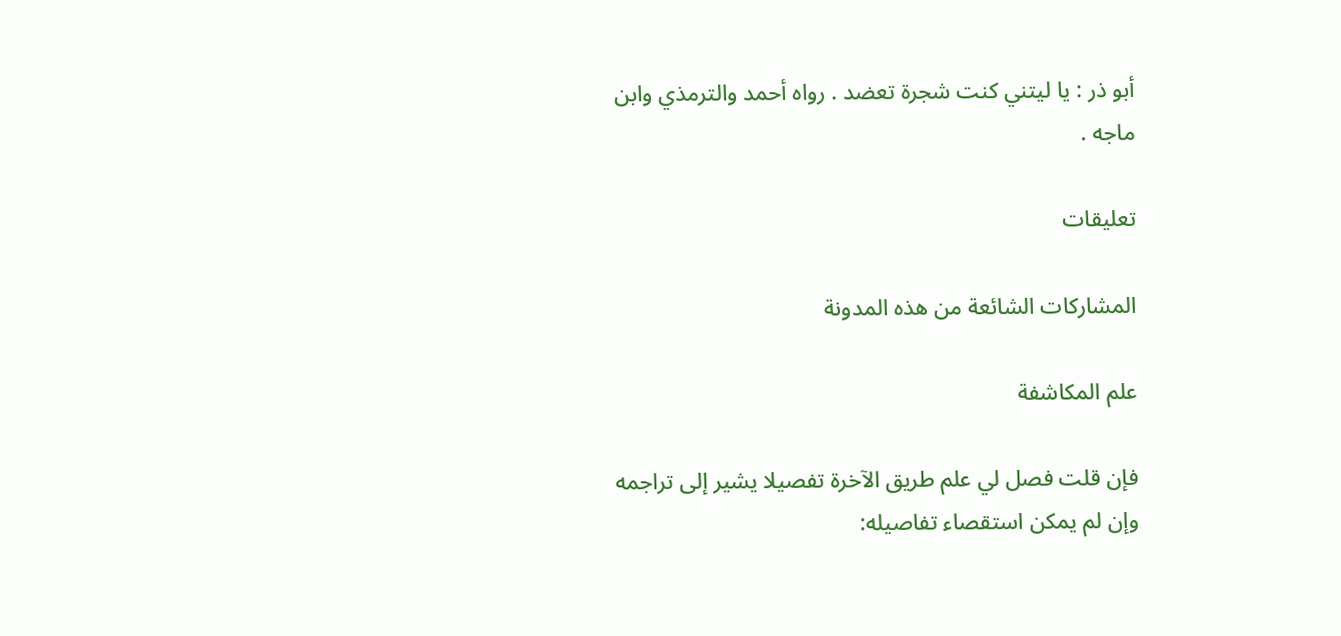أبو ذر : يا ليتني كنت شجرة تعضد . رواه أحمد والترمذي وابن ماجه .

تعليقات

المشاركات الشائعة من هذه المدونة

علم المكاشفة

فإن قلت فصل لي علم طريق الآخرة تفصيلا يشير إلى تراجمه وإن لم يمكن استقصاء تفاصيله: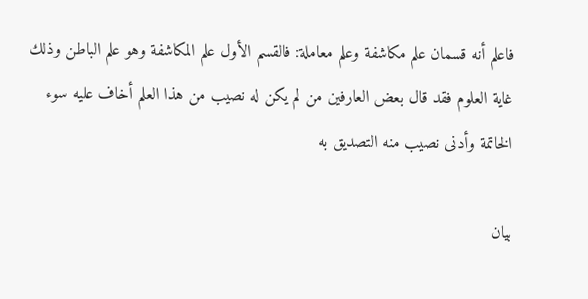فاعلم أنه قسمان علم مكاشفة وعلم معاملة: فالقسم الأول علم المكاشفة وهو علم الباطن وذلك غاية العلوم فقد قال بعض العارفين من لم يكن له نصيب من هذا العلم أخاف عليه سوء الخاتمة وأدنى نصيب منه التصديق به

بيان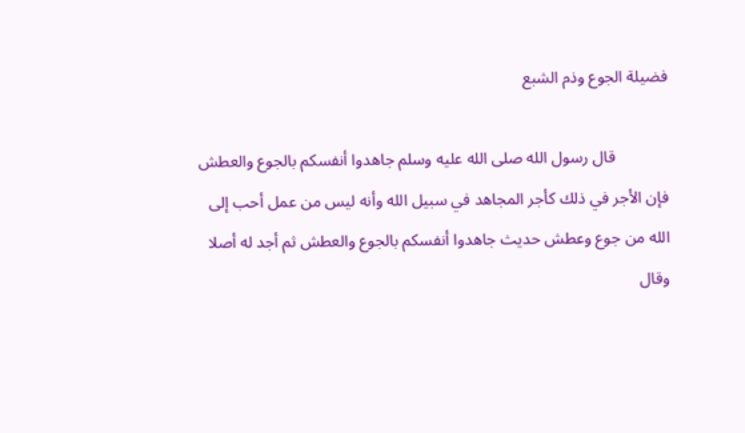فضيلة الجوع وذم الشبع

             قال رسول الله صلى الله عليه وسلم جاهدوا أنفسكم بالجوع والعطش فإن الأجر في ذلك كأجر المجاهد في سبيل الله وأنه ليس من عمل أحب إلى الله من جوع وعطش حديث جاهدوا أنفسكم بالجوع والعطش ثم أجد له أصلا وقال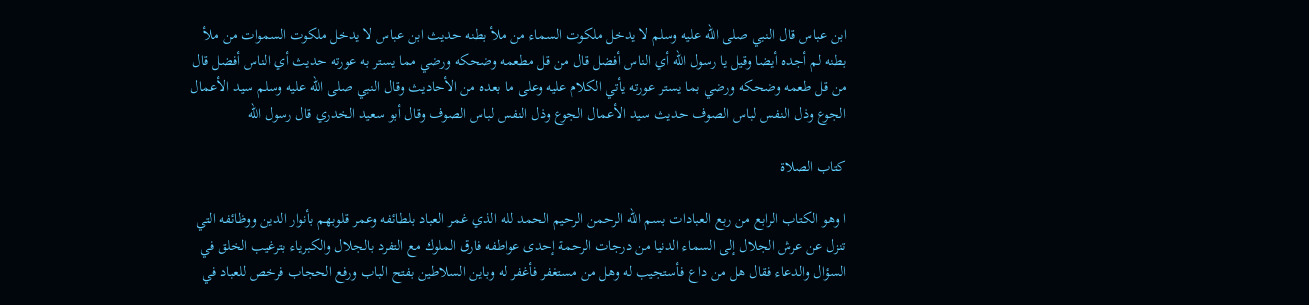ابن عباس قال النبي صلى الله عليه وسلم لا يدخل ملكوت السماء من ملأ بطنه حديث ابن عباس لا يدخل ملكوت السموات من ملأ بطنه لم أجده أيضا وقيل يا رسول الله أي الناس أفضل قال من قل مطعمه وضحكه ورضي مما يستر به عورته حديث أي الناس أفضل قال من قل طعمه وضحكه ورضي بما يستر عورته يأتي الكلام عليه وعلى ما بعده من الأحاديث وقال النبي صلى الله عليه وسلم سيد الأعمال الجوع وذل النفس لباس الصوف حديث سيد الأعمال الجوع وذل النفس لباس الصوف وقال أبو سعيد الخدري قال رسول الله

كتاب الصلاة

ا وهو الكتاب الرابع من ربع العبادات بسم الله الرحمن الرحيم الحمد لله الذي غمر العباد بلطائفه وعمر قلوبهم بأنوار الدين ووظائفه التي تنزل عن عرش الجلال إلى السماء الدنيا من درجات الرحمة إحدى عواطفه فارق الملوك مع التفرد بالجلال والكبرياء بترغيب الخلق في السؤال والدعاء فقال هل من داع فأستجيب له وهل من مستغفر فأغفر له وباين السلاطين بفتح الباب ورفع الحجاب فرخص للعباد في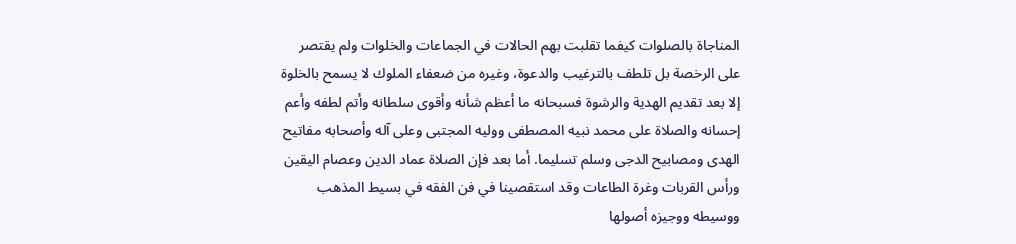المناجاة بالصلوات كيفما تقلبت بهم الحالات في الجماعات والخلوات ولم يقتصر على الرخصة بل تلطف بالترغيب والدعوة، وغيره من ضعفاء الملوك لا يسمح بالخلوة إلا بعد تقديم الهدية والرشوة فسبحانه ما أعظم شأنه وأقوى سلطانه وأتم لطفه وأعم إحسانه والصلاة على محمد نبيه المصطفى ووليه المجتبى وعلى آله وأصحابه مفاتيح الهدى ومصابيح الدجى وسلم تسليما. أما بعد فإن الصلاة عماد الدين وعصام اليقين ورأس القربات وغرة الطاعات وقد استقصينا في فن الفقه في بسيط المذهب ووسيطه ووجيزه أصولها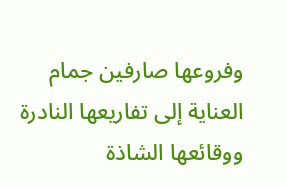وفروعها صارفين جمام العناية إلى تفاريعها النادرة ووقائعها الشاذة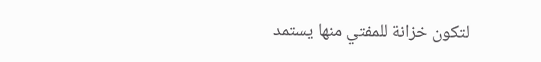لتكون خزانة للمفتي منها يستمد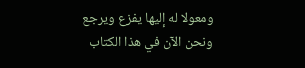ومعولا له إليها يفزع ويرجع ونحن الآن في هذا الكتاب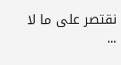نقتصر على ما لا ...